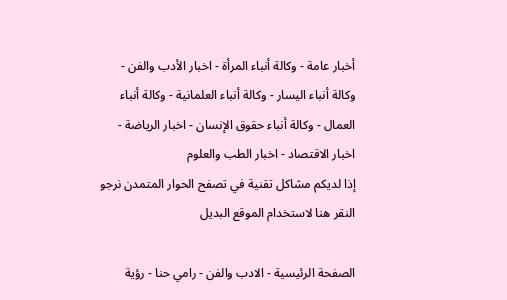أخبار عامة - وكالة أنباء المرأة - اخبار الأدب والفن - وكالة أنباء اليسار - وكالة أنباء العلمانية - وكالة أنباء العمال - وكالة أنباء حقوق الإنسان - اخبار الرياضة - اخبار الاقتصاد - اخبار الطب والعلوم
إذا لديكم مشاكل تقنية في تصفح الحوار المتمدن نرجو النقر هنا لاستخدام الموقع البديل

الصفحة الرئيسية - الادب والفن - رامي حنا - رؤية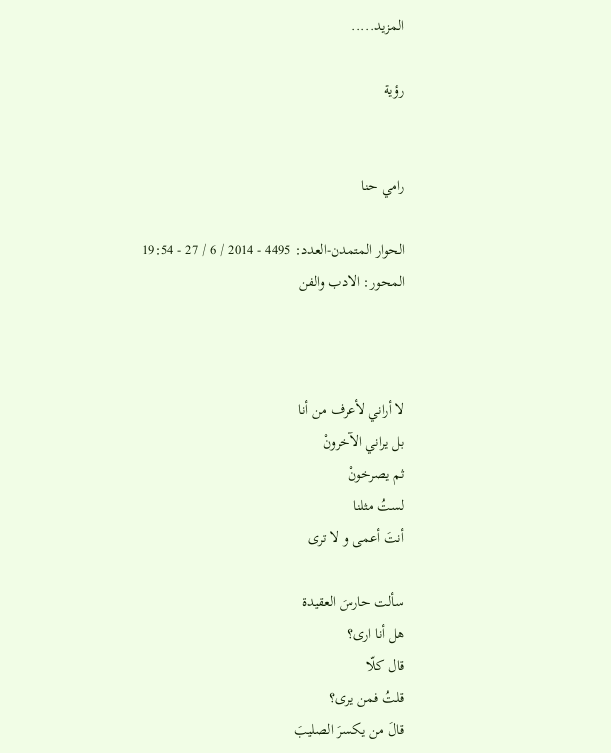المزيد.....

رؤية


رامي حنا

الحوار المتمدن-العدد: 4495 - 2014 / 6 / 27 - 19:54
المحور: الادب والفن



لا أراني لأعرف من أنا
بل يراني الآخرونْ
ثم يصرخونْ
لستُ مثلنا
أنتَ أعمى و لا ترى

سألت حارسَ العقيدة
هل أنا ارى؟
قال كلّا
قلتُ فمن يرى؟
قالَ من يكسرَ الصليبَ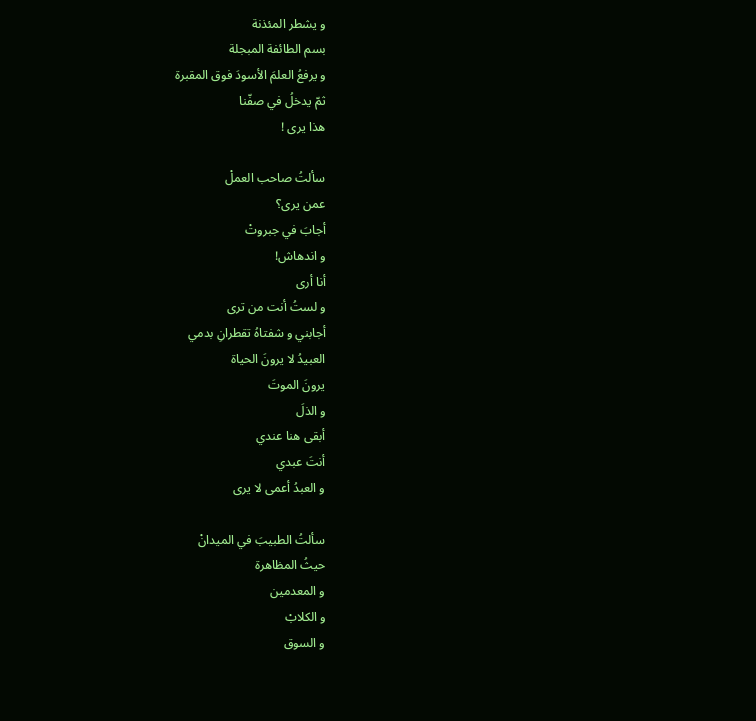و يشطر المئذنة
بسم الطائفة المبجلة
و يرفعُ العلمَ الأسودَ فوق المقبرة
ثمّ يدخلُ في صفّنا
هذا يرى !

سألتُ صاحب العملْ
عمن يرى؟
أجابَ في جبروتْ
و اندهاش!
أنا أرى
و لستُ أنت من ترى
أجابني و شفتاهُ تقطرانِ بدمي
العبيدُ لا يرونَ الحياة
يرونَ الموتَ
و الذلَ
أبقى هنا عندي
أنتَ عبدي
و العبدُ أعمى لا يرى

سألتُ الطبيبَ في الميدانْ
حيثُ المظاهرة
و المعدمين
و الكلابْ
و السوق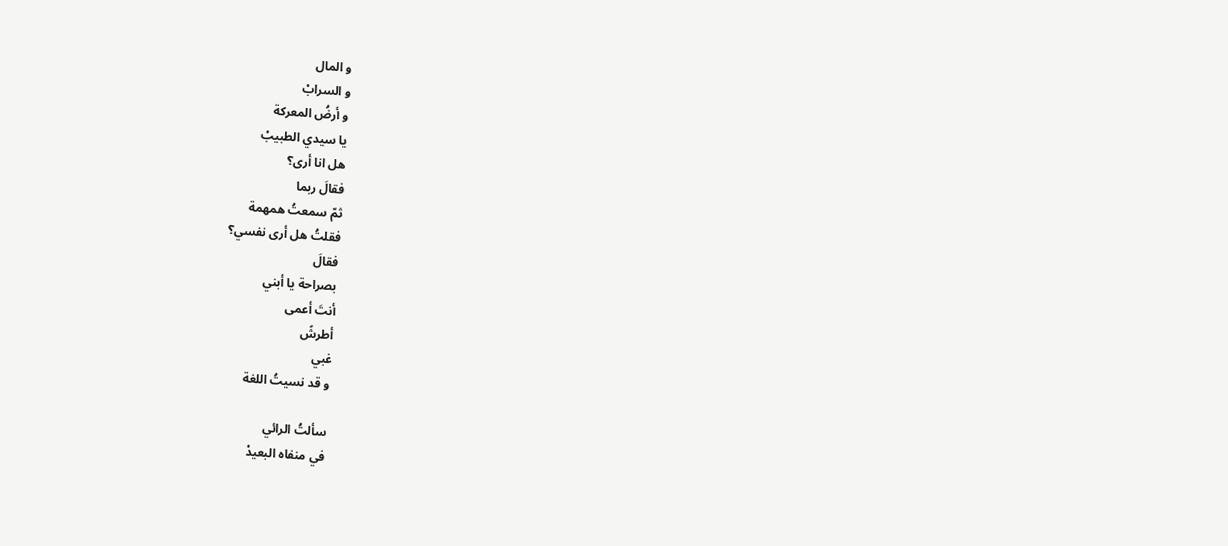و المال
و السرابْ
و أرضُ المعركة
يا سيدي الطبيبْ
هل انا أرى؟
فقالَ ربما
ثمّ سمعتُ همهمة
فقلتُ هل أرى نفسي؟
فقالَ
بصراحة يا أبني
أنتَ أعمى
أطرشً
غبي
و قد نسيتُ اللغة

سألتُ الرائي
في منفاه البعيدْ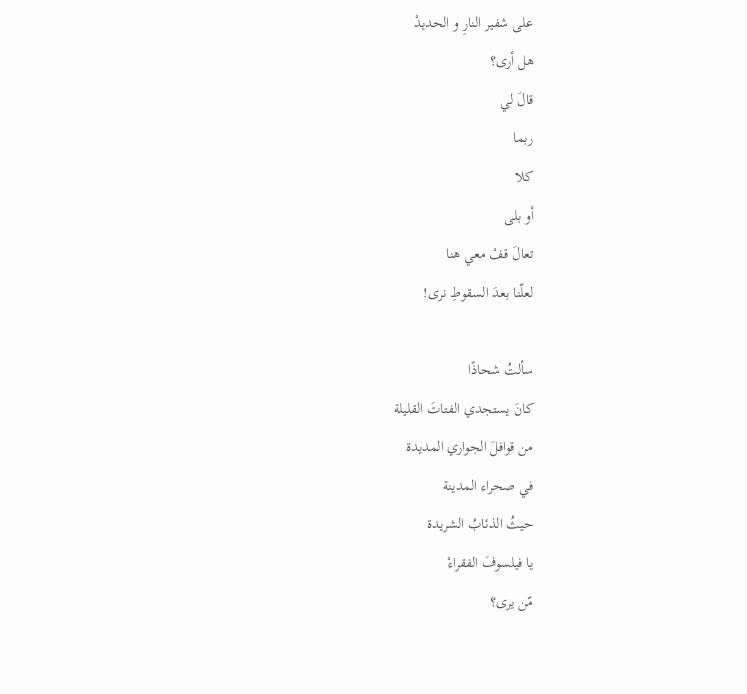على شفير النارِ و الحديدْ
هل أرى؟
قالَ لي
ربما
كلا
أو بلى
تعالَ قفْ معي هنا
لعلّنا بعدَ السقوطِ نرى!

سألتُ شحاذًا
كانَ يستجدي الفتاتَ القليلة
من قوافلَ الجواري المديدة
في صحراء المدينة
حيثُ الذئابُ الشريدة
يا فيلسوفَ الفقراءْ
مّن يرى؟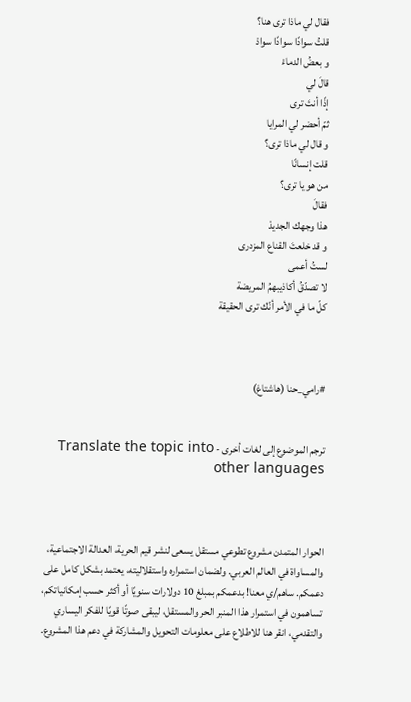فقال لي ماذا ترى هنا؟
قلتُ سوادًا سوادًا سوادْ
و بعضُ الدماءْ
قالَ لي
إذًا أنتَ ترى
ثمّ أحضر لي المرايا
و قال لي ماذا ترى؟
قلت إنسانًا
من هو يا ترى؟
فقالَ
هذا وجهك الجديدْ
و قد خلعتَ القناع المزدرى
لستُ أعمى
لا تصدّقُ أكاذيبهمُ المريضة
كلّ ما في الأمر أنّك ترى الحقيقة



#رامي_حنا (هاشتاغ)


ترجم الموضوع إلى لغات أخرى - Translate the topic into other languages



الحوار المتمدن مشروع تطوعي مستقل يسعى لنشر قيم الحرية، العدالة الاجتماعية، والمساواة في العالم العربي. ولضمان استمراره واستقلاليته، يعتمد بشكل كامل على دعمكم. ساهم/ي معنا! بدعمكم بمبلغ 10 دولارات سنويًا أو أكثر حسب إمكانياتكم، تساهمون في استمرار هذا المنبر الحر والمستقل، ليبقى صوتًا قويًا للفكر اليساري والتقدمي، انقر هنا للاطلاع على معلومات التحويل والمشاركة في دعم هذا المشروع.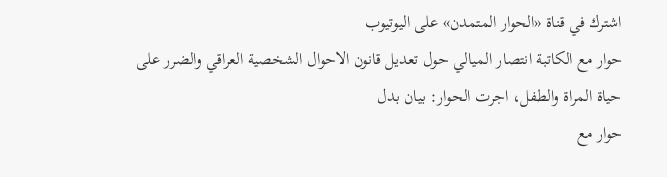اشترك في قناة «الحوار المتمدن» على اليوتيوب
حوار مع الكاتبة انتصار الميالي حول تعديل قانون الاحوال الشخصية العراقي والضرر على حياة المراة والطفل، اجرت الحوار: بيان بدل
حوار مع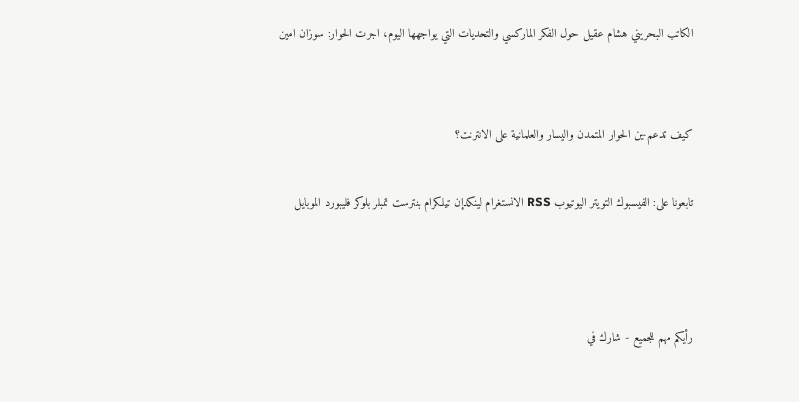الكاتب البحريني هشام عقيل حول الفكر الماركسي والتحديات التي يواجهها اليوم، اجرت الحوار: سوزان امين


كيف تدعم-ين الحوار المتمدن واليسار والعلمانية على الانترنت؟

تابعونا على: الفيسبوك التويتر اليوتيوب RSS الانستغرام لينكدإن تيلكرام بنترست تمبلر بلوكر فليبورد الموبايل



رأيكم مهم للجميع - شارك في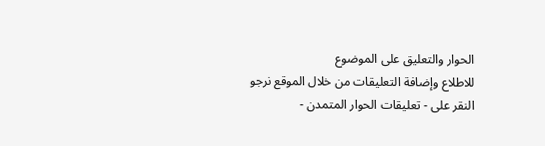الحوار والتعليق على الموضوع
للاطلاع وإضافة التعليقات من خلال الموقع نرجو النقر على - تعليقات الحوار المتمدن -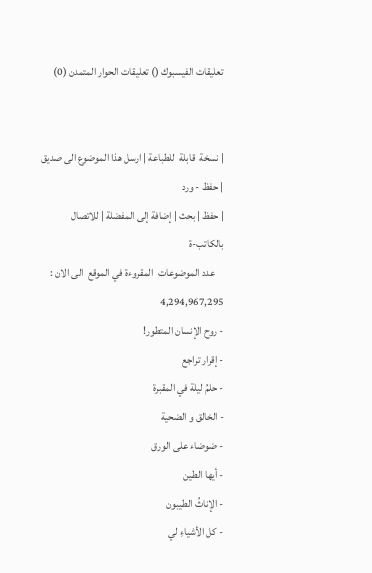تعليقات الفيسبوك () تعليقات الحوار المتمدن (0)


| نسخة  قابلة  للطباعة | ارسل هذا الموضوع الى صديق | حفظ - ورد
| حفظ | بحث | إضافة إلى المفضلة | للاتصال بالكاتب-ة
    عدد الموضوعات  المقروءة في الموقع  الى الان : 4,294,967,295
- روح الإنسان المتطور!
- إقرار تراجع
- حلمُ ليلة في المقبرة
- الخالق و الضحية
- ضوضاء على الورق
- أيها الطين
- الإناثُ الطيبون
- كل الأشياءِ لي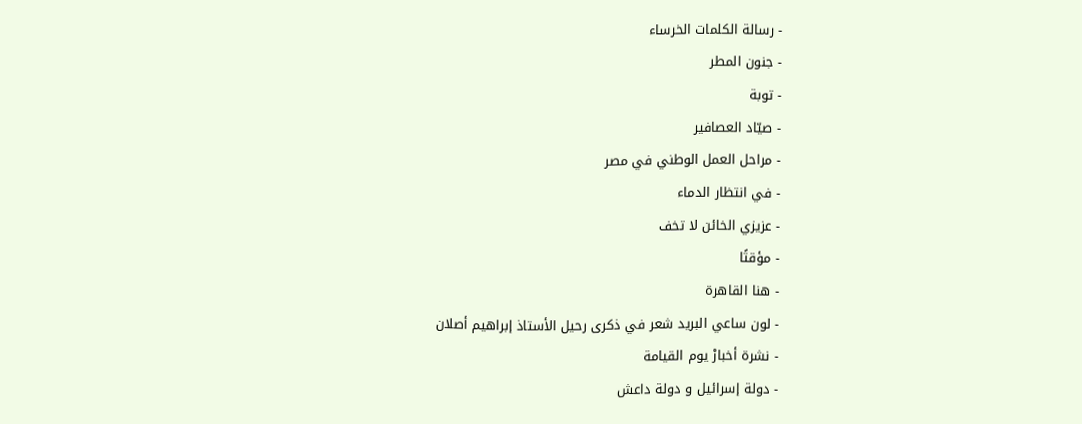- رسالة الكلمات الخرساء
- جنون المطر
- توبة
- صيّاد العصافير
- مراحل العمل الوطني في مصر
- في انتظار الدماء
- عزيزي الخائن لا تخف
- مؤقتًا
- هنا القاهرة
- لون ساعي البريد شعر في ذكرى رحيل الأستاذ إبراهيم أصلان
- نشرة أخبارْ يوم القيامة
- دولة إسرائيل و دولة داعش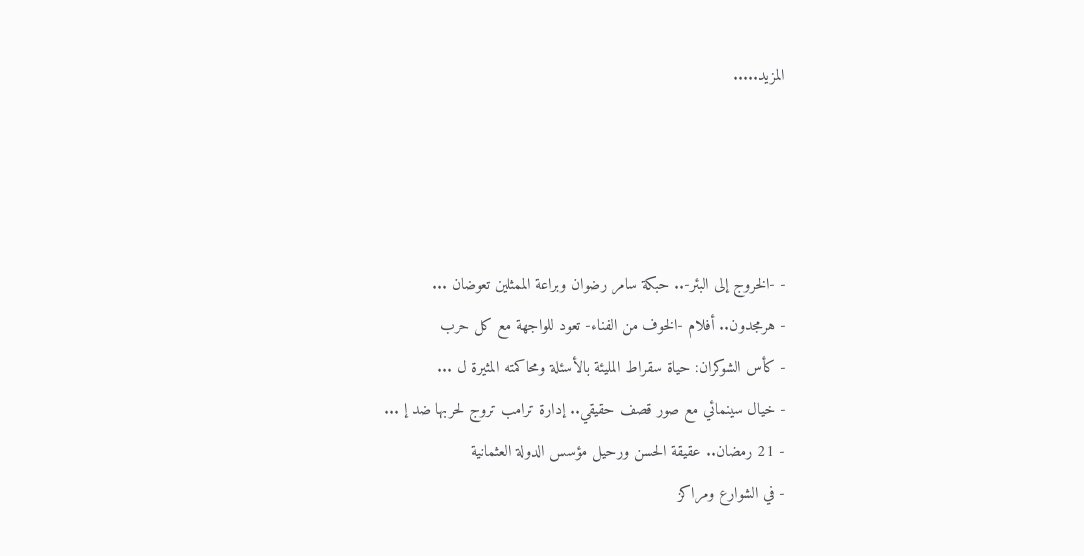المزيد.....




- -الخروج إلى البئر-.. حبكة سامر رضوان وبراعة الممثلين تعوضان ...
- هرمجدون.. أفلام -الخوف من الفناء- تعود للواجهة مع كل حرب
- كأس الشوكران: حياة سقراط المليئة بالأسئلة ومحاكمته المثيرة ل ...
- خيال سينمائي مع صور قصف حقيقي.. إدارة ترامب تروج لحربها ضد إ ...
- 21 رمضان.. عقيقة الحسن ورحيل مؤسس الدولة العثمانية
- في الشوارع ومراكز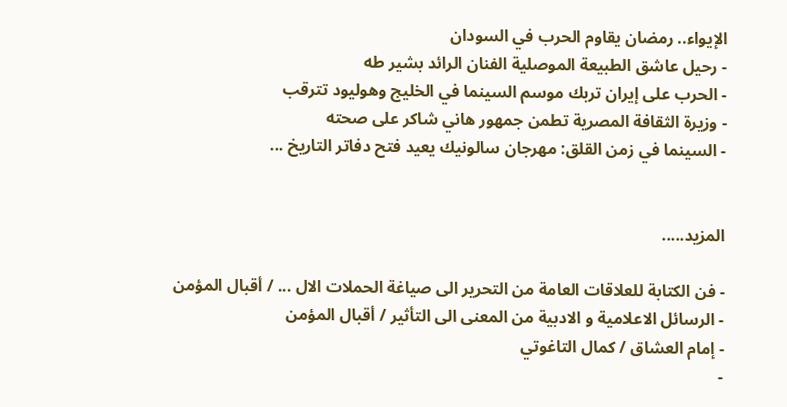الإيواء.. رمضان يقاوم الحرب في السودان
- رحيل عاشق الطبيعة الموصلية الفنان الرائد بشير طه
- الحرب على إيران تربك موسم السينما في الخليج وهوليود تترقب
- وزيرة الثقافة المصرية تطمن جمهور هاني شاكر على صحته
- السينما في زمن القلق: مهرجان سالونيك يعيد فتح دفاتر التاريخ ...


المزيد.....

- فن الكتابة للعلاقات العامة من التحرير الى صياغة الحملات الال ... / أقبال المؤمن
- الرسائل الاعلامية و الادبية من المعنى الى التأثير / أقبال المؤمن
- إمام العشاق / كمال التاغوتي
-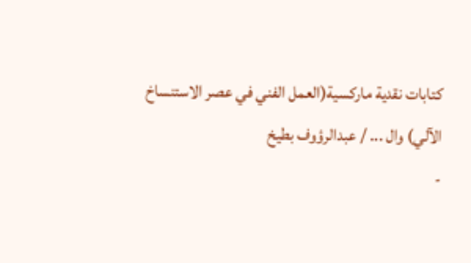كتابات نقدية ماركسية(العمل الفني في عصر الاستنساخ الآلي) وال ... / عبدالرؤوف بطيخ
-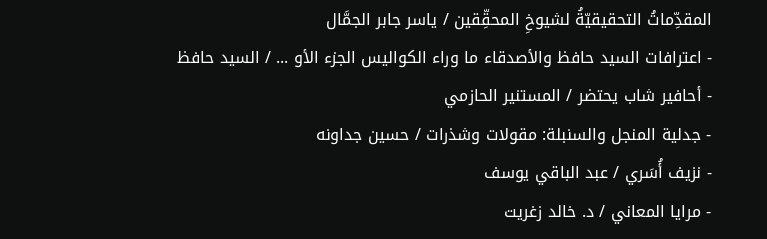المقدِّماتُ التحقيقيّةُ لشيوخِ المحقِّقين / ياسر جابر الجمَّال
- اعترافات السيد حافظ والأصدقاء ما وراء الكواليس الجزء الأو ... / السيد حافظ
- أحافير شاب يحتضر / المستنير الحازمي
- جدلية المنجل والسنبلة: مقولات وشذرات / حسين جداونه
- نزيف أُسَري / عبد الباقي يوسف
- مرايا المعاني / د. خالد زغريت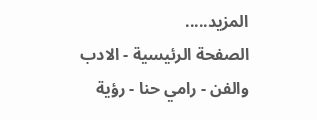المزيد.....
الصفحة الرئيسية - الادب والفن - رامي حنا - رؤية